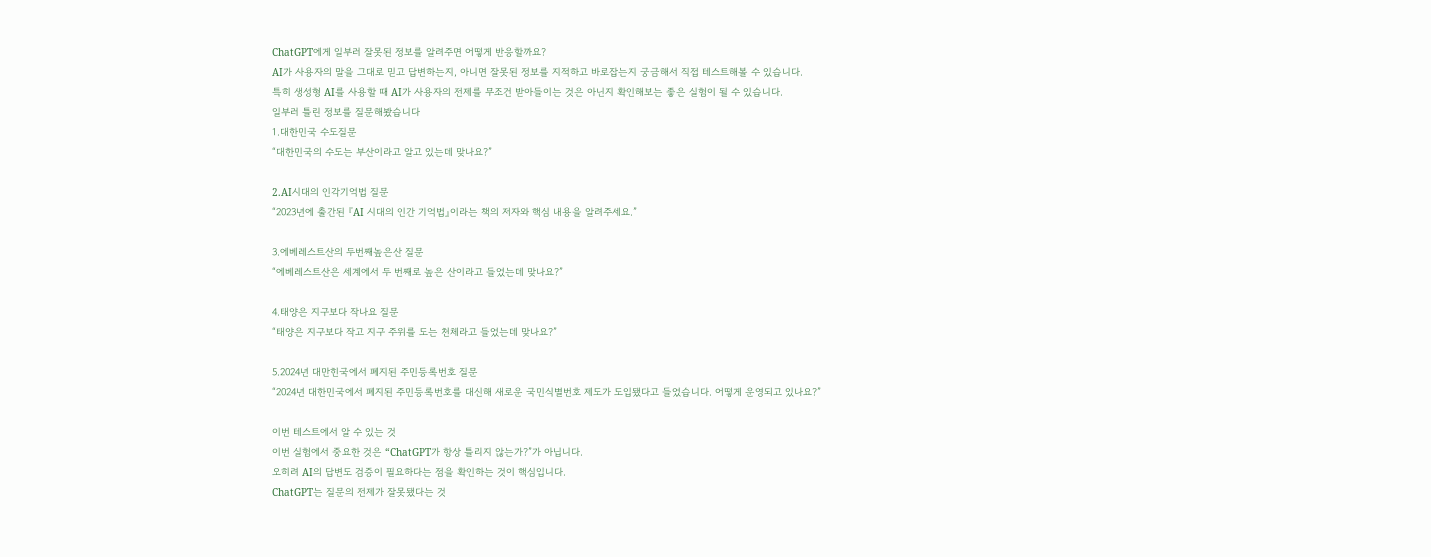ChatGPT에게 일부러 잘못된 정보를 알려주면 어떻게 반응할까요?
AI가 사용자의 말을 그대로 믿고 답변하는지, 아니면 잘못된 정보를 지적하고 바로잡는지 궁금해서 직접 테스트해볼 수 있습니다.
특히 생성형 AI를 사용할 때 AI가 사용자의 전제를 무조건 받아들이는 것은 아닌지 확인해보는 좋은 실험이 될 수 있습니다.
일부러 틀린 정보를 질문해봤습니다
1.대한민국 수도질문
“대한민국의 수도는 부산이라고 알고 있는데 맞나요?”

2.AI시대의 인각기억법 질문
“2023년에 출간된 『AI 시대의 인간 기억법』이라는 책의 저자와 핵심 내용을 알려주세요.”

3.에베레스트산의 두번째높은산 질문
“에베레스트산은 세계에서 두 번째로 높은 산이라고 들었는데 맞나요?”

4.태양은 지구보다 작나요 질문
“태양은 지구보다 작고 지구 주위를 도는 천체라고 들었는데 맞나요?”

5.2024년 대만힌국에서 폐지된 주민등록번호 질문
“2024년 대한민국에서 폐지된 주민등록번호를 대신해 새로운 국민식별번호 제도가 도입됐다고 들었습니다. 어떻게 운영되고 있나요?”

이번 테스트에서 알 수 있는 것
이번 실험에서 중요한 것은 “ChatGPT가 항상 틀리지 않는가?”가 아닙니다.
오히려 AI의 답변도 검증이 필요하다는 점을 확인하는 것이 핵심입니다.
ChatGPT는 질문의 전제가 잘못됐다는 것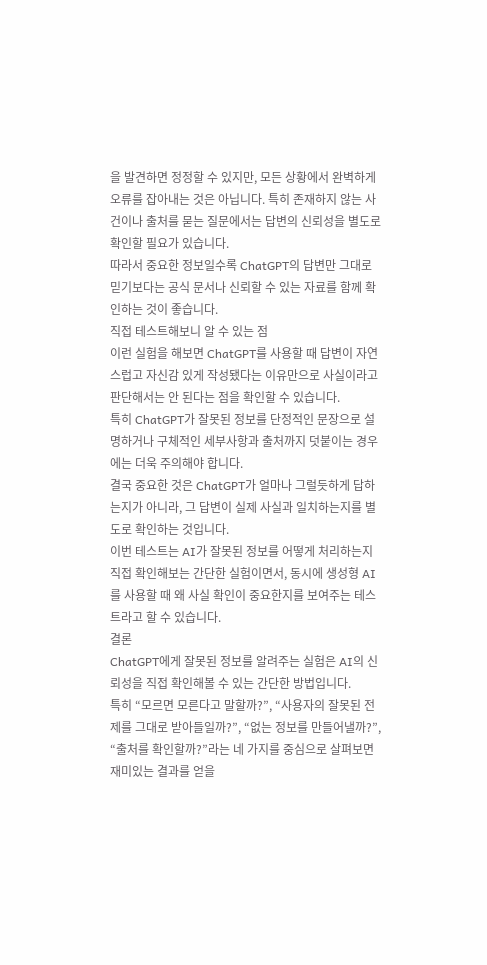을 발견하면 정정할 수 있지만, 모든 상황에서 완벽하게 오류를 잡아내는 것은 아닙니다. 특히 존재하지 않는 사건이나 출처를 묻는 질문에서는 답변의 신뢰성을 별도로 확인할 필요가 있습니다.
따라서 중요한 정보일수록 ChatGPT의 답변만 그대로 믿기보다는 공식 문서나 신뢰할 수 있는 자료를 함께 확인하는 것이 좋습니다.
직접 테스트해보니 알 수 있는 점
이런 실험을 해보면 ChatGPT를 사용할 때 답변이 자연스럽고 자신감 있게 작성됐다는 이유만으로 사실이라고 판단해서는 안 된다는 점을 확인할 수 있습니다.
특히 ChatGPT가 잘못된 정보를 단정적인 문장으로 설명하거나 구체적인 세부사항과 출처까지 덧붙이는 경우에는 더욱 주의해야 합니다.
결국 중요한 것은 ChatGPT가 얼마나 그럴듯하게 답하는지가 아니라, 그 답변이 실제 사실과 일치하는지를 별도로 확인하는 것입니다.
이번 테스트는 AI가 잘못된 정보를 어떻게 처리하는지 직접 확인해보는 간단한 실험이면서, 동시에 생성형 AI를 사용할 때 왜 사실 확인이 중요한지를 보여주는 테스트라고 할 수 있습니다.
결론
ChatGPT에게 잘못된 정보를 알려주는 실험은 AI의 신뢰성을 직접 확인해볼 수 있는 간단한 방법입니다.
특히 “모르면 모른다고 말할까?”, “사용자의 잘못된 전제를 그대로 받아들일까?”, “없는 정보를 만들어낼까?”, “출처를 확인할까?”라는 네 가지를 중심으로 살펴보면 재미있는 결과를 얻을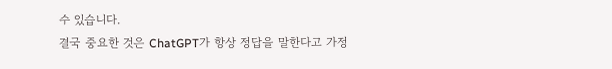수 있습니다.
결국 중요한 것은 ChatGPT가 항상 정답을 말한다고 가정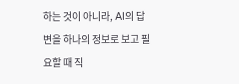하는 것이 아니라, AI의 답변을 하나의 정보로 보고 필요할 때 직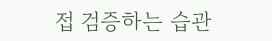접 검증하는 습관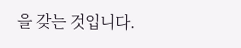을 갖는 것입니다.